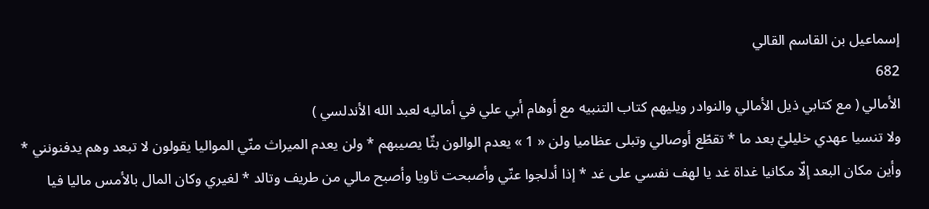إسماعيل بن القاسم القالي
682
الأمالي ( مع كتابي ذيل الأمالي والنوادر ويليهم كتاب التنبيه مع أوهام أبي علي في أماليه لعبد الله الأندلسي )
ولا تنسيا عهدي خليليّ بعد ما * تقطّع أوصالي وتبلى عظاميا ولن « 1 » يعدم الوالون بثّا يصيبهم * ولن يعدم الميراث منّي المواليا يقولون لا تبعد وهم يدفنونني * وأين مكان البعد إلّا مكانيا غداة غد يا لهف نفسي على غد * إذا أدلجوا عنّي وأصبحت ثاويا وأصبح مالي من طريف وتالد * لغيري وكان المال بالأمس ماليا فيا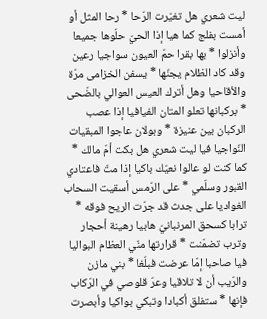ليت شعري هل تغيّرت الرّحا * رحا المثل أو أمست بفلج كما هيا إذا الحيّ حلّوها جميعا وأنزلوا * بها بقرا حمّ العيون سواجيا رعين وقد كاد الظلام يجنّها * يسفن الخزامى مرّة والأقاحيا وهل أترك العيس العوالي بالضّحى * بركبانها تعلو المتان الفيافيا إذا عصب الركبان بين عنيزة * وبولان عاجوا المبقيات النّواجيا فيا ليت شعري هل بكت أمّ مالك * كما كنت لو عالوا نعيّك باكيا إذا متّ فاعتادي القبور وسلّمي * على الرّمس أسقيت السحاب الغواديا على جدث قد جرّت الريح فوقه * ترابا كسحق المرنبانيّ هابيا رهينة أحجار وترب تضمّنت * قرارتها منّي العظام البواليا فيا صاحبا إمّا عرضت فبلّغا * بني مازن والرّيب أن لا تلاقيا وعرّ قلوصي في الرّكاب فإنها * ستفلق أكبادا وتبكي بواكيا وأبصرت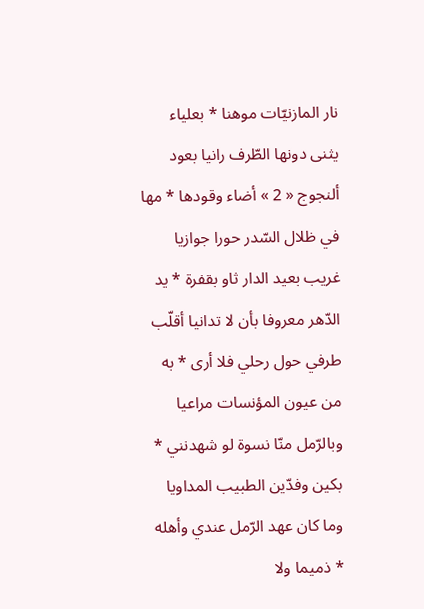نار المازنيّات موهنا * بعلياء يثنى دونها الطّرف رانيا بعود ألنجوج « 2 » أضاء وقودها * مها في ظلال السّدر حورا جوازيا غريب بعيد الدار ثاو بقفرة * يد الدّهر معروفا بأن لا تدانيا أقلّب طرفي حول رحلي فلا أرى * به من عيون المؤنسات مراعيا وبالرّمل منّا نسوة لو شهدنني * بكين وفدّين الطبيب المداويا وما كان عهد الرّمل عندي وأهله * ذميما ولا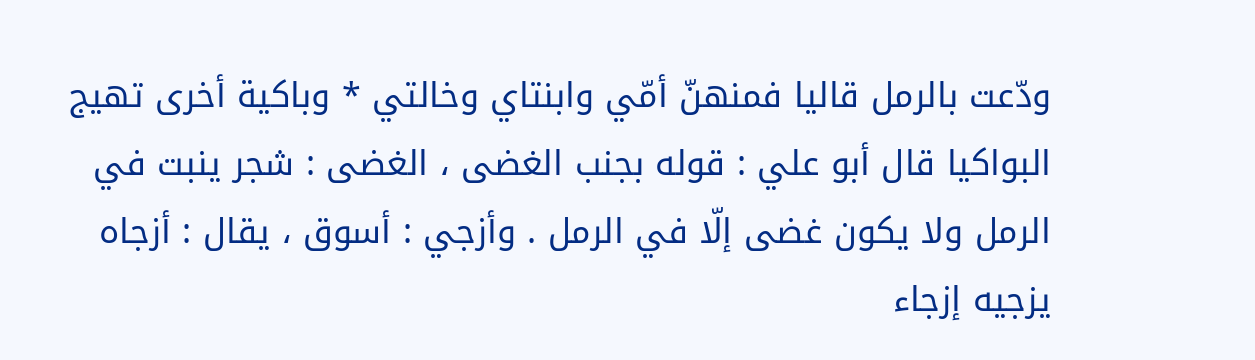ودّعت بالرمل قاليا فمنهنّ أمّي وابنتاي وخالتي * وباكية أخرى تهيج البواكيا قال أبو علي : قوله بجنب الغضى ، الغضى : شجر ينبت في الرمل ولا يكون غضى إلّا في الرمل . وأزجي : أسوق ، يقال : أزجاه يزجيه إزجاء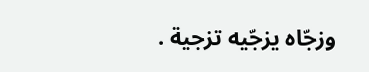وزجّاه يزجّيه تزجية .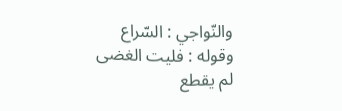والنّواجي : السّراع وقوله : فليت الغضى لم يقطع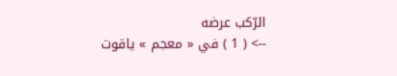الرّكب عرضه
--> ( 1 ) في « معجم » ياقوت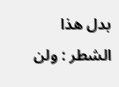بدل هذا الشطر : ولن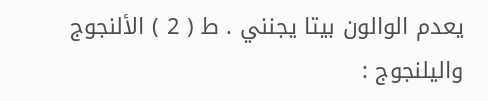يعدم الوالون بيتا يجنني . ط ( 2 ) الألنجوج واليلنجوج :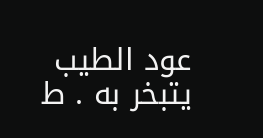عود الطيب يتبخر به . ط